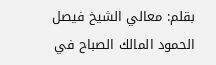بقلم: معالي الشيخ فيصل الحمود المالك الصباح في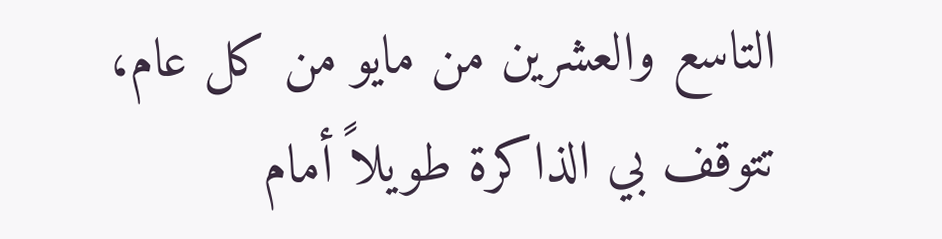التاسع والعشرين من مايو من كل عام، تتوقف بي الذاكرة طويلاً أمام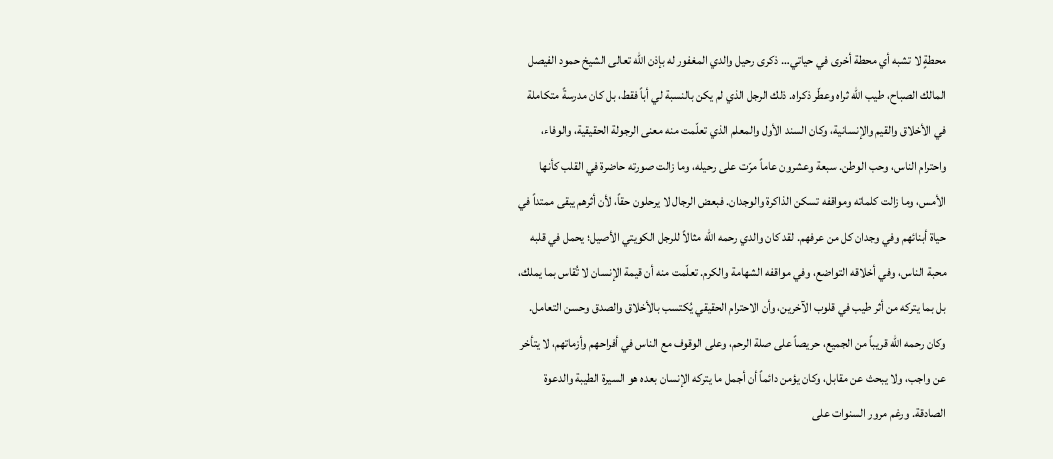محطةٍ لا تشبه أي محطة أخرى في حياتي… ذكرى رحيل والدي المغفور له بإذن الله تعالى الشيخ حمود الفيصل المالك الصباح، طيب الله ثراه وعطّر ذكراه. ذلك الرجل الذي لم يكن بالنسبة لي أباً فقط، بل كان مدرسةً متكاملة في الأخلاق والقيم والإنسانية، وكان السند الأول والمعلم الذي تعلّمت منه معنى الرجولة الحقيقية، والوفاء، واحترام الناس، وحب الوطن. سبعة وعشرون عاماً مرّت على رحيله، وما زالت صورته حاضرة في القلب كأنها الأمس، وما زالت كلماته ومواقفه تسكن الذاكرة والوجدان. فبعض الرجال لا يرحلون حقاً، لأن أثرهم يبقى ممتداً في حياة أبنائهم وفي وجدان كل من عرفهم. لقد كان والدي رحمه الله مثالاً للرجل الكويتي الأصيل؛ يحمل في قلبه محبة الناس، وفي أخلاقه التواضع، وفي مواقفه الشهامة والكرم. تعلّمت منه أن قيمة الإنسان لا تُقاس بما يملك، بل بما يتركه من أثر طيب في قلوب الآخرين، وأن الاحترام الحقيقي يُكتسب بالأخلاق والصدق وحسن التعامل. وكان رحمه الله قريباً من الجميع، حريصاً على صلة الرحم، وعلى الوقوف مع الناس في أفراحهم وأزماتهم، لا يتأخر عن واجب، ولا يبحث عن مقابل، وكان يؤمن دائماً أن أجمل ما يتركه الإنسان بعده هو السيرة الطيبة والدعوة الصادقة. ورغم مرور السنوات على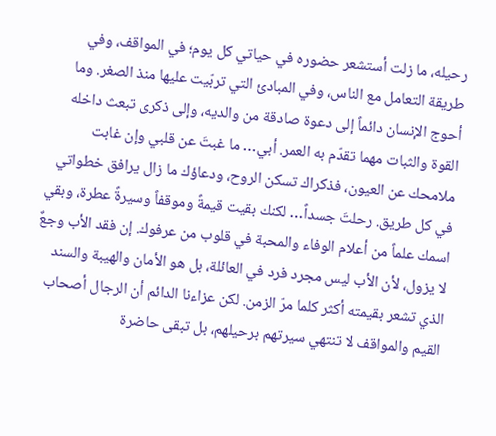رحيله، ما زلت أستشعر حضوره في حياتي كل يوم؛ في المواقف، وفي طريقة التعامل مع الناس، وفي المبادئ التي تربّيت عليها منذ الصغر. وما أحوج الإنسان دائماً إلى دعوة صادقة من والديه، وإلى ذكرى تبعث داخله القوة والثبات مهما تقدّم به العمر. أبي… ما غبتَ عن قلبي وإن غابت ملامحك عن العيون، فذكراك تسكن الروح، ودعاؤك ما زال يرافق خطواتي في كل طريق. رحلتَ جسداً… لكنك بقيت قيمةً وموقفاً وسيرةً عطرة، وبقي اسمك علماً من أعلام الوفاء والمحبة في قلوب من عرفوك. إن فقد الأب وجعٌ لا يزول، لأن الأب ليس مجرد فرد في العائلة، بل هو الأمان والهيبة والسند الذي تشعر بقيمته أكثر كلما مرّ الزمن. لكن عزاءنا الدائم أن الرجال أصحاب القيم والمواقف لا تنتهي سيرتهم برحيلهم، بل تبقى حاضرة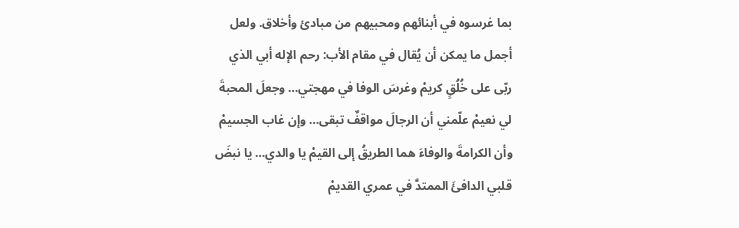بما غرسوه في أبنائهم ومحبيهم من مبادئ وأخلاق. ولعل أجمل ما يمكن أن يُقال في مقام الأب: رحم الإله أبي الذي ربّى على خُلُقٍ كريمْ وغرسَ الوفا في مهجتي… وجعلَ المحبةَ لي نعيمْ علّمني أن الرجالَ مواقفٌ تبقى… وإن غاب الجسيمْ وأن الكرامةَ والوفاءَ هما الطريقُ إلى القيمْ يا والدي… يا نبضَ قلبي الدافئَ الممتدَّ في عمري القديمْ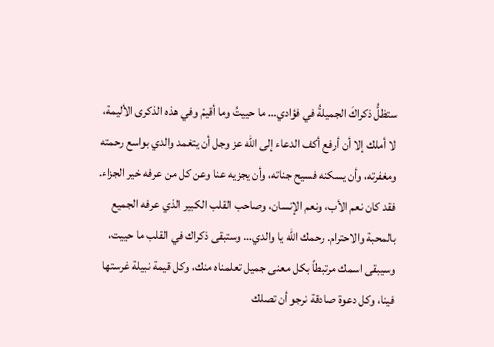ستظلُّ ذكراكَ الجميلةُ في فؤادي… ما حييتُ وما أقيمْ وفي هذه الذكرى الأليمة، لا أملك إلا أن أرفع أكف الدعاء إلى الله عز وجل أن يتغمد والدي بواسع رحمته ومغفرته، وأن يسكنه فسيح جناته، وأن يجزيه عنا وعن كل من عرفه خير الجزاء. فقد كان نعم الأب، ونعم الإنسان، وصاحب القلب الكبير الذي عرفه الجميع بالمحبة والاحترام. رحمك الله يا والدي… وستبقى ذكراك في القلب ما حييت، وسيبقى اسمك مرتبطاً بكل معنى جميل تعلمناه منك، وكل قيمة نبيلة غرستها فينا، وكل دعوة صادقة نرجو أن تصلك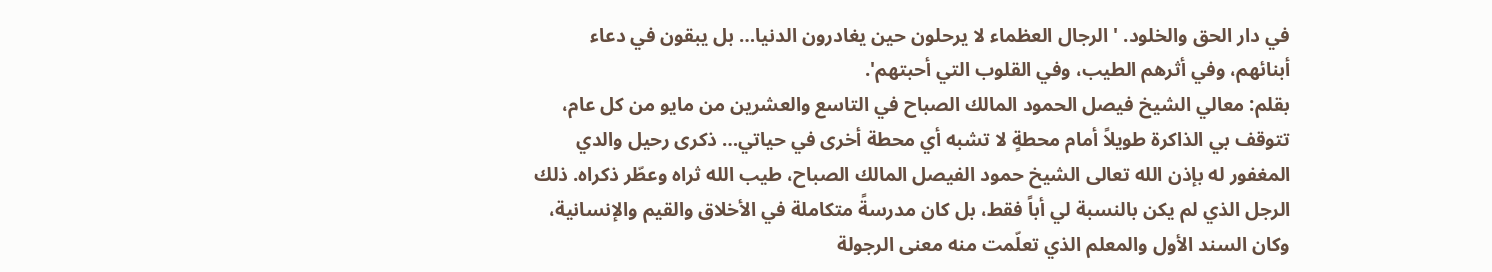في دار الحق والخلود. 'الرجال العظماء لا يرحلون حين يغادرون الدنيا… بل يبقون في دعاء أبنائهم، وفي أثرهم الطيب، وفي القلوب التي أحبتهم'.
بقلم: معالي الشيخ فيصل الحمود المالك الصباح في التاسع والعشرين من مايو من كل عام، تتوقف بي الذاكرة طويلاً أمام محطةٍ لا تشبه أي محطة أخرى في حياتي… ذكرى رحيل والدي المغفور له بإذن الله تعالى الشيخ حمود الفيصل المالك الصباح، طيب الله ثراه وعطّر ذكراه. ذلك الرجل الذي لم يكن بالنسبة لي أباً فقط، بل كان مدرسةً متكاملة في الأخلاق والقيم والإنسانية، وكان السند الأول والمعلم الذي تعلّمت منه معنى الرجولة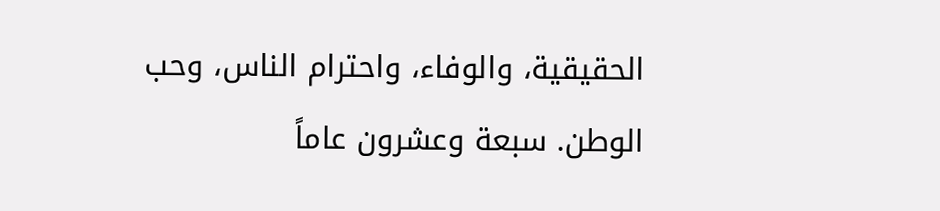الحقيقية، والوفاء، واحترام الناس، وحب الوطن. سبعة وعشرون عاماً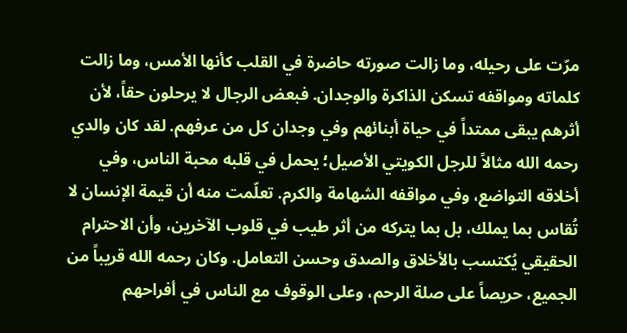مرّت على رحيله، وما زالت صورته حاضرة في القلب كأنها الأمس، وما زالت كلماته ومواقفه تسكن الذاكرة والوجدان. فبعض الرجال لا يرحلون حقاً، لأن أثرهم يبقى ممتداً في حياة أبنائهم وفي وجدان كل من عرفهم. لقد كان والدي رحمه الله مثالاً للرجل الكويتي الأصيل؛ يحمل في قلبه محبة الناس، وفي أخلاقه التواضع، وفي مواقفه الشهامة والكرم. تعلّمت منه أن قيمة الإنسان لا تُقاس بما يملك، بل بما يتركه من أثر طيب في قلوب الآخرين، وأن الاحترام الحقيقي يُكتسب بالأخلاق والصدق وحسن التعامل. وكان رحمه الله قريباً من الجميع، حريصاً على صلة الرحم، وعلى الوقوف مع الناس في أفراحهم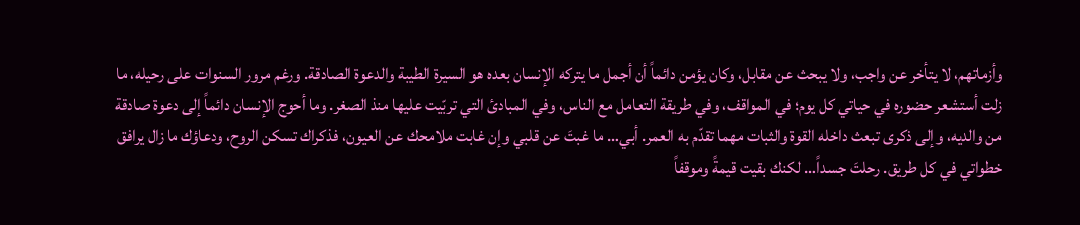وأزماتهم، لا يتأخر عن واجب، ولا يبحث عن مقابل، وكان يؤمن دائماً أن أجمل ما يتركه الإنسان بعده هو السيرة الطيبة والدعوة الصادقة. ورغم مرور السنوات على رحيله، ما زلت أستشعر حضوره في حياتي كل يوم؛ في المواقف، وفي طريقة التعامل مع الناس، وفي المبادئ التي تربّيت عليها منذ الصغر. وما أحوج الإنسان دائماً إلى دعوة صادقة من والديه، وإلى ذكرى تبعث داخله القوة والثبات مهما تقدّم به العمر. أبي… ما غبتَ عن قلبي وإن غابت ملامحك عن العيون، فذكراك تسكن الروح، ودعاؤك ما زال يرافق خطواتي في كل طريق. رحلتَ جسداً… لكنك بقيت قيمةً وموقفاً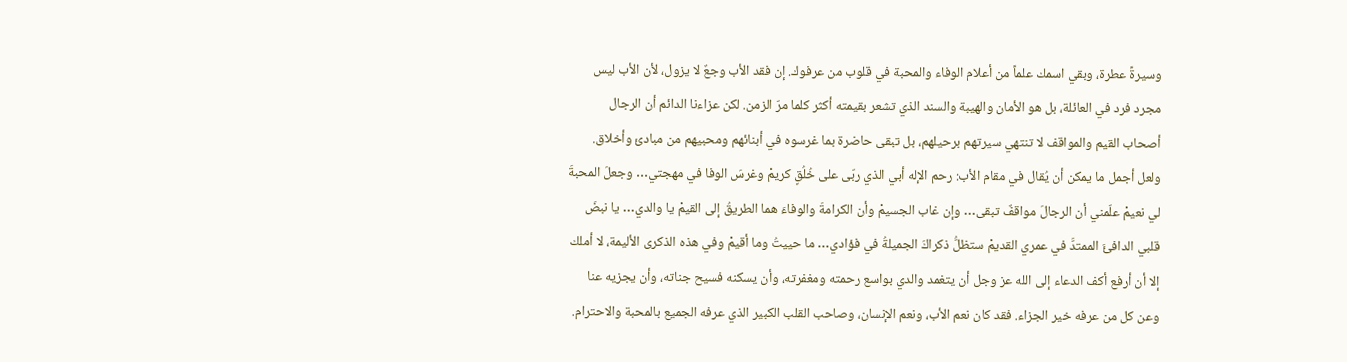وسيرةً عطرة، وبقي اسمك علماً من أعلام الوفاء والمحبة في قلوب من عرفوك. إن فقد الأب وجعٌ لا يزول، لأن الأب ليس مجرد فرد في العائلة، بل هو الأمان والهيبة والسند الذي تشعر بقيمته أكثر كلما مرّ الزمن. لكن عزاءنا الدائم أن الرجال أصحاب القيم والمواقف لا تنتهي سيرتهم برحيلهم، بل تبقى حاضرة بما غرسوه في أبنائهم ومحبيهم من مبادئ وأخلاق. ولعل أجمل ما يمكن أن يُقال في مقام الأب: رحم الإله أبي الذي ربّى على خُلُقٍ كريمْ وغرسَ الوفا في مهجتي… وجعلَ المحبةَ لي نعيمْ علّمني أن الرجالَ مواقفٌ تبقى… وإن غاب الجسيمْ وأن الكرامةَ والوفاءَ هما الطريقُ إلى القيمْ يا والدي… يا نبضَ قلبي الدافئَ الممتدَّ في عمري القديمْ ستظلُّ ذكراكَ الجميلةُ في فؤادي… ما حييتُ وما أقيمْ وفي هذه الذكرى الأليمة، لا أملك إلا أن أرفع أكف الدعاء إلى الله عز وجل أن يتغمد والدي بواسع رحمته ومغفرته، وأن يسكنه فسيح جناته، وأن يجزيه عنا وعن كل من عرفه خير الجزاء. فقد كان نعم الأب، ونعم الإنسان، وصاحب القلب الكبير الذي عرفه الجميع بالمحبة والاحترام.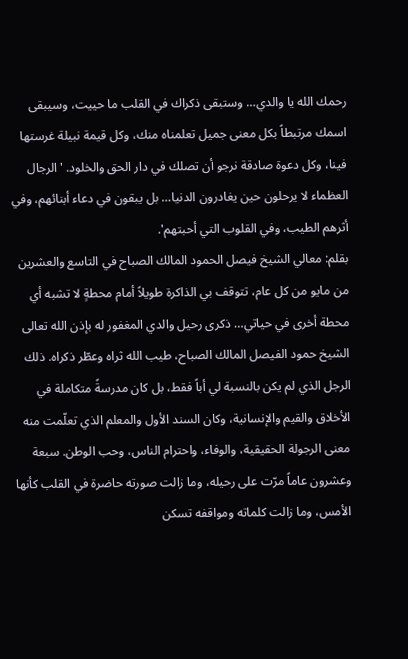رحمك الله يا والدي… وستبقى ذكراك في القلب ما حييت، وسيبقى اسمك مرتبطاً بكل معنى جميل تعلمناه منك، وكل قيمة نبيلة غرستها فينا، وكل دعوة صادقة نرجو أن تصلك في دار الحق والخلود. 'الرجال العظماء لا يرحلون حين يغادرون الدنيا… بل يبقون في دعاء أبنائهم، وفي أثرهم الطيب، وفي القلوب التي أحبتهم'.
بقلم: معالي الشيخ فيصل الحمود المالك الصباح في التاسع والعشرين من مايو من كل عام، تتوقف بي الذاكرة طويلاً أمام محطةٍ لا تشبه أي محطة أخرى في حياتي… ذكرى رحيل والدي المغفور له بإذن الله تعالى الشيخ حمود الفيصل المالك الصباح، طيب الله ثراه وعطّر ذكراه. ذلك الرجل الذي لم يكن بالنسبة لي أباً فقط، بل كان مدرسةً متكاملة في الأخلاق والقيم والإنسانية، وكان السند الأول والمعلم الذي تعلّمت منه معنى الرجولة الحقيقية، والوفاء، واحترام الناس، وحب الوطن. سبعة وعشرون عاماً مرّت على رحيله، وما زالت صورته حاضرة في القلب كأنها الأمس، وما زالت كلماته ومواقفه تسكن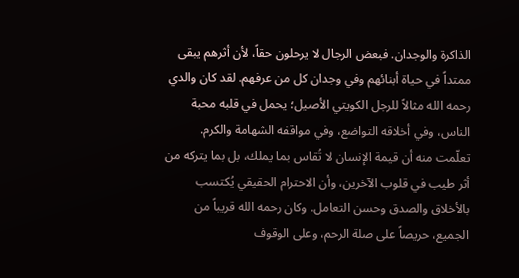الذاكرة والوجدان. فبعض الرجال لا يرحلون حقاً، لأن أثرهم يبقى ممتداً في حياة أبنائهم وفي وجدان كل من عرفهم. لقد كان والدي رحمه الله مثالاً للرجل الكويتي الأصيل؛ يحمل في قلبه محبة الناس، وفي أخلاقه التواضع، وفي مواقفه الشهامة والكرم. تعلّمت منه أن قيمة الإنسان لا تُقاس بما يملك، بل بما يتركه من أثر طيب في قلوب الآخرين، وأن الاحترام الحقيقي يُكتسب بالأخلاق والصدق وحسن التعامل. وكان رحمه الله قريباً من الجميع، حريصاً على صلة الرحم، وعلى الوقوف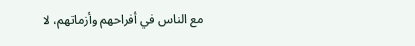مع الناس في أفراحهم وأزماتهم، لا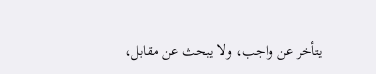يتأخر عن واجب، ولا يبحث عن مقابل،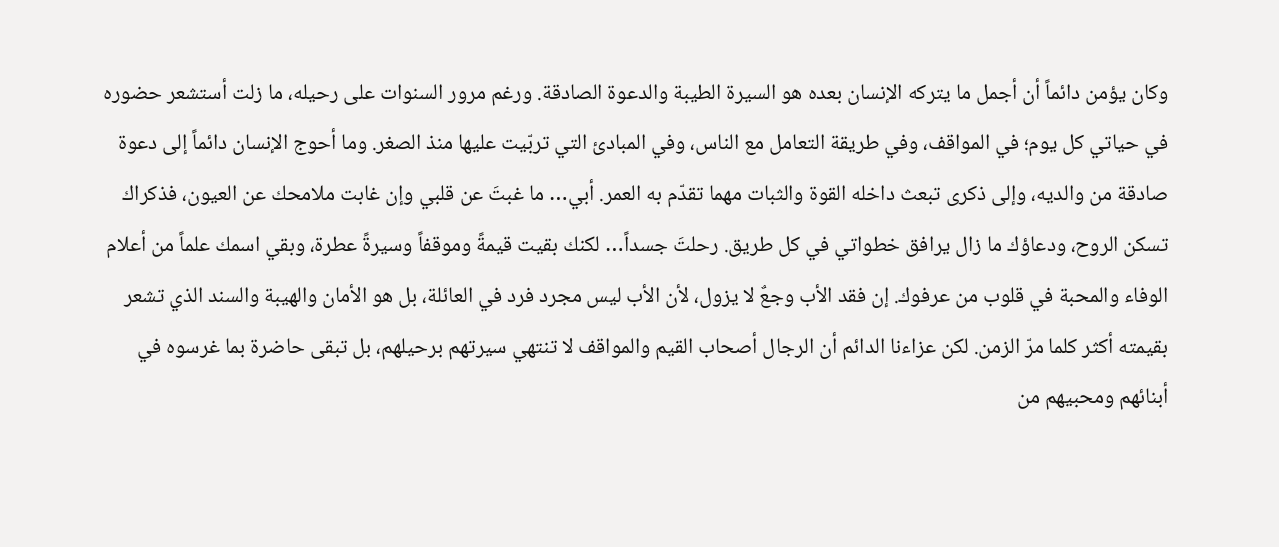وكان يؤمن دائماً أن أجمل ما يتركه الإنسان بعده هو السيرة الطيبة والدعوة الصادقة. ورغم مرور السنوات على رحيله، ما زلت أستشعر حضوره في حياتي كل يوم؛ في المواقف، وفي طريقة التعامل مع الناس، وفي المبادئ التي تربّيت عليها منذ الصغر. وما أحوج الإنسان دائماً إلى دعوة صادقة من والديه، وإلى ذكرى تبعث داخله القوة والثبات مهما تقدّم به العمر. أبي… ما غبتَ عن قلبي وإن غابت ملامحك عن العيون، فذكراك تسكن الروح، ودعاؤك ما زال يرافق خطواتي في كل طريق. رحلتَ جسداً… لكنك بقيت قيمةً وموقفاً وسيرةً عطرة، وبقي اسمك علماً من أعلام الوفاء والمحبة في قلوب من عرفوك. إن فقد الأب وجعٌ لا يزول، لأن الأب ليس مجرد فرد في العائلة، بل هو الأمان والهيبة والسند الذي تشعر بقيمته أكثر كلما مرّ الزمن. لكن عزاءنا الدائم أن الرجال أصحاب القيم والمواقف لا تنتهي سيرتهم برحيلهم، بل تبقى حاضرة بما غرسوه في أبنائهم ومحبيهم من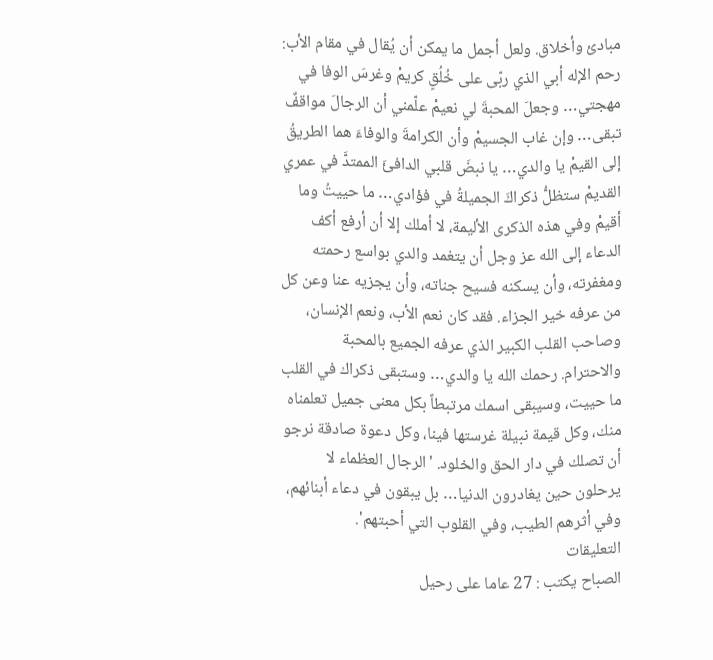مبادئ وأخلاق. ولعل أجمل ما يمكن أن يُقال في مقام الأب: رحم الإله أبي الذي ربّى على خُلُقٍ كريمْ وغرسَ الوفا في مهجتي… وجعلَ المحبةَ لي نعيمْ علّمني أن الرجالَ مواقفٌ تبقى… وإن غاب الجسيمْ وأن الكرامةَ والوفاءَ هما الطريقُ إلى القيمْ يا والدي… يا نبضَ قلبي الدافئَ الممتدَّ في عمري القديمْ ستظلُّ ذكراكَ الجميلةُ في فؤادي… ما حييتُ وما أقيمْ وفي هذه الذكرى الأليمة، لا أملك إلا أن أرفع أكف الدعاء إلى الله عز وجل أن يتغمد والدي بواسع رحمته ومغفرته، وأن يسكنه فسيح جناته، وأن يجزيه عنا وعن كل من عرفه خير الجزاء. فقد كان نعم الأب، ونعم الإنسان، وصاحب القلب الكبير الذي عرفه الجميع بالمحبة والاحترام. رحمك الله يا والدي… وستبقى ذكراك في القلب ما حييت، وسيبقى اسمك مرتبطاً بكل معنى جميل تعلمناه منك، وكل قيمة نبيلة غرستها فينا، وكل دعوة صادقة نرجو أن تصلك في دار الحق والخلود. 'الرجال العظماء لا يرحلون حين يغادرون الدنيا… بل يبقون في دعاء أبنائهم، وفي أثرهم الطيب، وفي القلوب التي أحبتهم'.
التعليقات
الصباح يكتب : 27 عاما على رحيل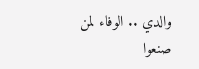والدي .. الوفاء لمن صنعوا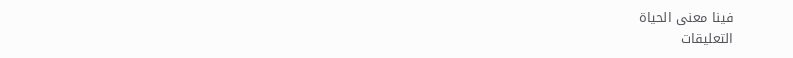فينا معنى الحياة
التعليقات